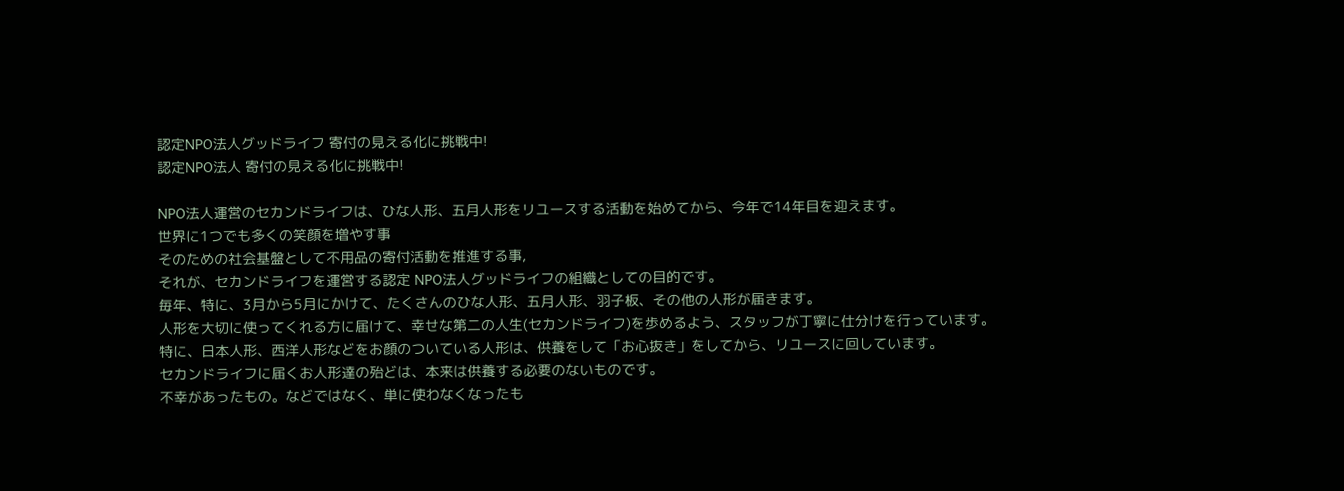認定NPO法人グッドライフ 寄付の見える化に挑戦中!
認定NPO法人 寄付の見える化に挑戦中!

NPO法人運営のセカンドライフは、ひな人形、五月人形をリユースする活動を始めてから、今年で14年目を迎えます。
世界に1つでも多くの笑顔を増やす事
そのための社会基盤として不用品の寄付活動を推進する事,
それが、セカンドライフを運営する認定 NPO法人グッドライフの組織としての目的です。
毎年、特に、3月から5月にかけて、たくさんのひな人形、五月人形、羽子板、その他の人形が届きます。
人形を大切に使ってくれる方に届けて、幸せな第二の人生(セカンドライフ)を歩めるよう、スタッフが丁寧に仕分けを行っています。
特に、日本人形、西洋人形などをお顔のついている人形は、供養をして「お心抜き」をしてから、リユースに回しています。
セカンドライフに届くお人形達の殆どは、本来は供養する必要のないものです。
不幸があったもの。などではなく、単に使わなくなったも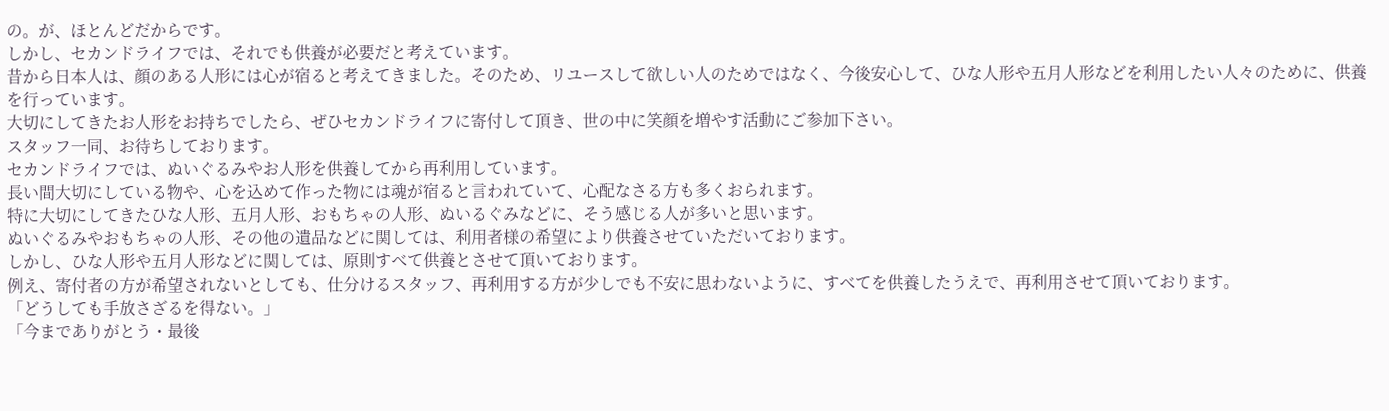の。が、ほとんどだからです。
しかし、セカンドライフでは、それでも供養が必要だと考えています。
昔から日本人は、顔のある人形には心が宿ると考えてきました。そのため、リユースして欲しい人のためではなく、今後安心して、ひな人形や五月人形などを利用したい人々のために、供養を行っています。
大切にしてきたお人形をお持ちでしたら、ぜひセカンドライフに寄付して頂き、世の中に笑顔を増やす活動にご参加下さい。
スタッフ一同、お待ちしております。
セカンドライフでは、ぬいぐるみやお人形を供養してから再利用しています。
長い間大切にしている物や、心を込めて作った物には魂が宿ると言われていて、心配なさる方も多くおられます。
特に大切にしてきたひな人形、五月人形、おもちゃの人形、ぬいるぐみなどに、そう感じる人が多いと思います。
ぬいぐるみやおもちゃの人形、その他の遺品などに関しては、利用者様の希望により供養させていただいております。
しかし、ひな人形や五月人形などに関しては、原則すべて供養とさせて頂いております。
例え、寄付者の方が希望されないとしても、仕分けるスタッフ、再利用する方が少しでも不安に思わないように、すべてを供養したうえで、再利用させて頂いております。
「どうしても手放さざるを得ない。」
「今までありがとう・最後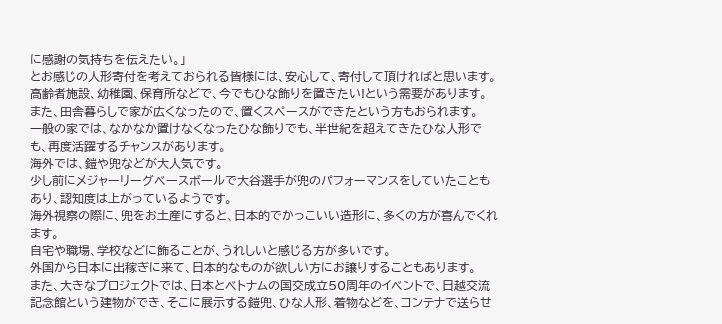に感謝の気持ちを伝えたい。」
とお感じの人形寄付を考えておられる皆様には、安心して、寄付して頂ければと思います。
高齢者施設、幼稚園、保育所などで、今でもひな飾りを置きたい!という需要があります。
また、田舎暮らしで家が広くなったので、置くスペースができたという方もおられます。
一般の家では、なかなか置けなくなったひな飾りでも、半世紀を超えてきたひな人形でも、再度活躍するチャンスがあります。
海外では、鎧や兜などが大人気です。
少し前にメジャーリーグベースボールで大谷選手が兜のパフォーマンスをしていたこともあり、認知度は上がっているようです。
海外視察の際に、兜をお土産にすると、日本的でかっこいい造形に、多くの方が喜んでくれます。
自宅や職場、学校などに飾ることが、うれしいと感じる方が多いです。
外国から日本に出稼ぎに来て、日本的なものが欲しい方にお譲りすることもあります。
また、大きなプロジェクトでは、日本とベトナムの国交成立50周年のイベントで、日越交流記念館という建物ができ、そこに展示する鎧兜、ひな人形、着物などを、コンテナで送らせ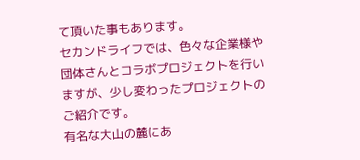て頂いた事もあります。
セカンドライフでは、色々な企業様や団体さんとコラボプロジェクトを行いますが、少し変わったプロジェクトのご紹介です。
有名な大山の麓にあ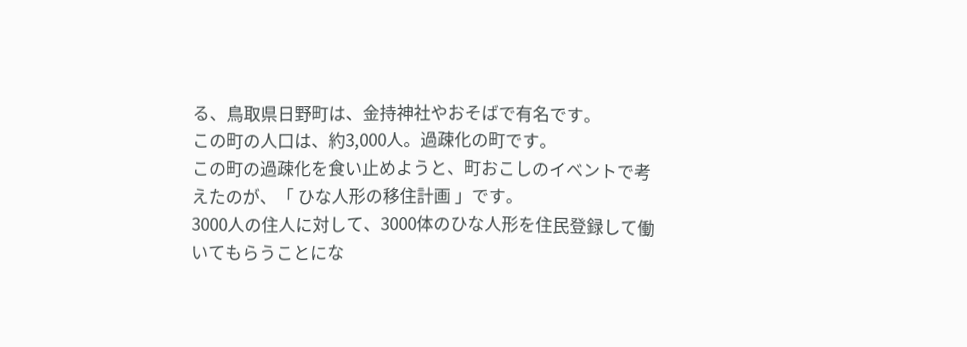る、鳥取県日野町は、金持神社やおそばで有名です。
この町の人口は、約3,000人。過疎化の町です。
この町の過疎化を食い止めようと、町おこしのイベントで考えたのが、「 ひな人形の移住計画 」です。
3000人の住人に対して、3000体のひな人形を住民登録して働いてもらうことにな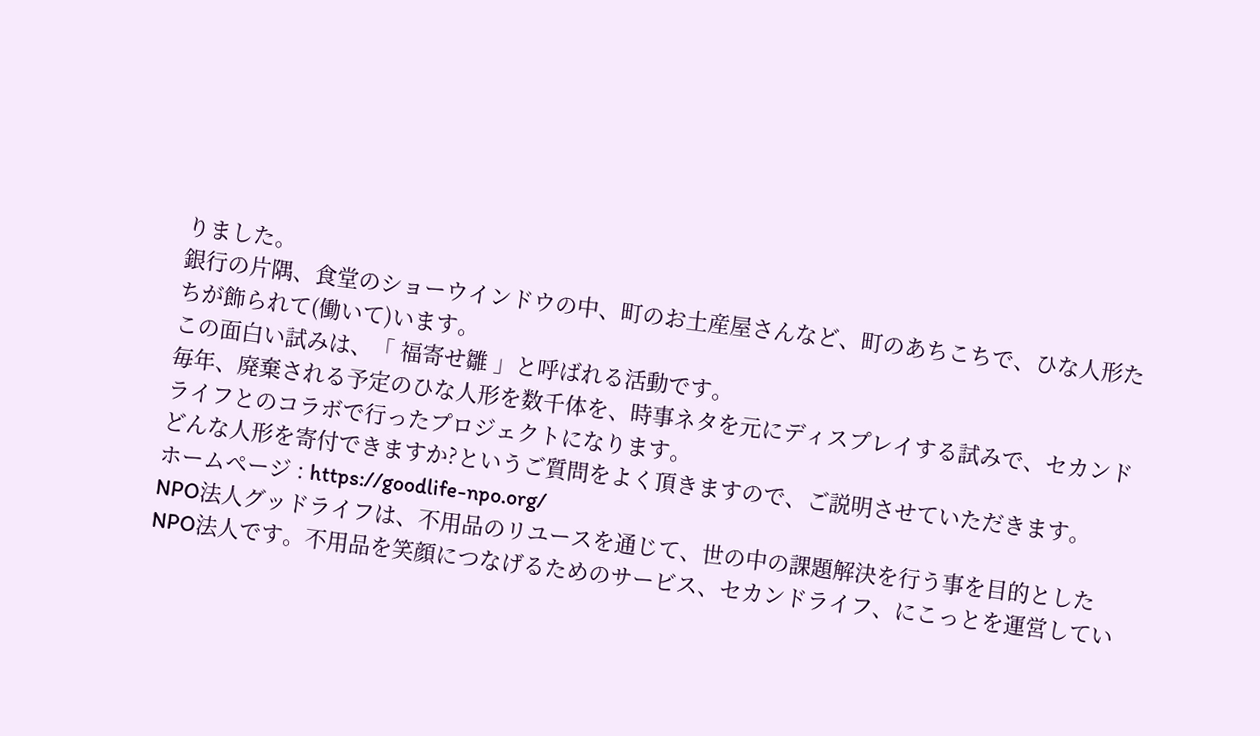りました。
銀行の片隅、食堂のショーウインドウの中、町のお土産屋さんなど、町のあちこちで、ひな人形たちが飾られて(働いて)います。
この面白い試みは、「 福寄せ雛 」と呼ばれる活動です。
毎年、廃棄される予定のひな人形を数千体を、時事ネタを元にディスプレイする試みで、セカンドライフとのコラボで行ったプロジェクトになります。
どんな人形を寄付できますか?というご質問をよく頂きますので、ご説明させていただきます。
ホームページ : https://goodlife-npo.org/
NPO法人グッドライフは、不用品のリユースを通じて、世の中の課題解決を行う事を目的としたNPO法人です。不用品を笑顔につなげるためのサービス、セカンドライフ、にこっとを運営してい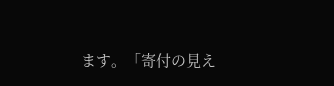ます。「寄付の見え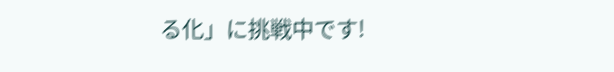る化」に挑戦中です!